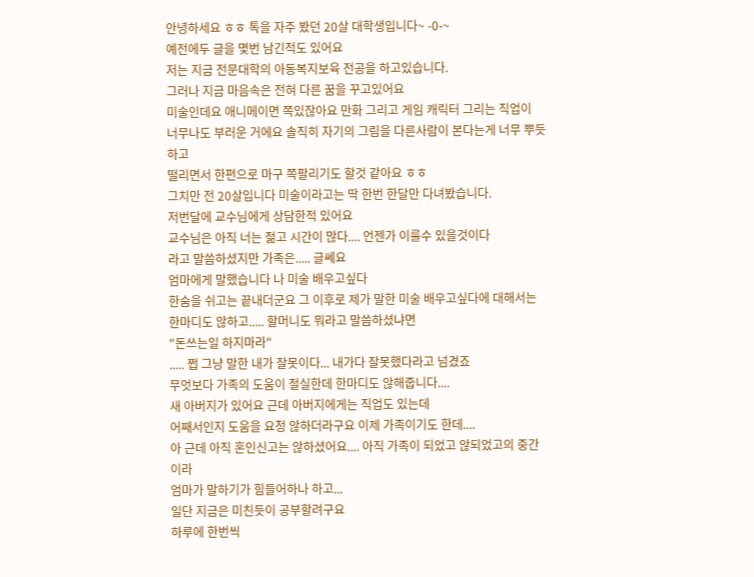안녕하세요 ㅎㅎ 톡을 자주 봤던 20살 대학생입니다~ -0-~
예전에두 글을 몇번 남긴적도 있어요
저는 지금 전문대학의 아동복지보육 전공을 하고있습니다.
그러나 지금 마음속은 전혀 다른 꿈을 꾸고있어요
미술인데요 애니메이면 쪽있잖아요 만화 그리고 게임 캐릭터 그리는 직업이
너무나도 부러운 거에요 솔직히 자기의 그림을 다른사람이 본다는게 너무 뿌듯하고
떨리면서 한편으로 마구 쪽팔리기도 할것 같아요 ㅎㅎ
그치만 전 20살입니다 미술이라고는 딱 한번 한달만 다녀봤습니다.
저번달에 교수님에게 상담한적 있어요
교수님은 아직 너는 젊고 시간이 많다.... 언젠가 이룰수 있을것이다
라고 말씀하셨지만 가족은..... 글쎄요
엄마에게 말했습니다 나 미술 배우고싶다
한숨을 쉬고는 끝내더군요 그 이후로 제가 말한 미술 배우고싶다에 대해서는
한마디도 않하고..... 할머니도 뭐라고 말씀하셨냐면
"돈쓰는일 하지마라"
..... 쩝 그냥 말한 내가 잘못이다... 내가다 잘못했다라고 넘겼죠
무엇보다 가족의 도움이 절실한데 한마디도 않해줍니다....
새 아버지가 있어요 근데 아버지에게는 직업도 있는데
어째서인지 도움을 요청 않하더라구요 이제 가족이기도 한데....
아 근데 아직 혼인신고는 않하셨어요.... 아직 가족이 되었고 않되었고의 중간이라
엄마가 말하기가 힘들어하나 하고...
일단 지금은 미친듯이 공부할려구요
하루에 한번씩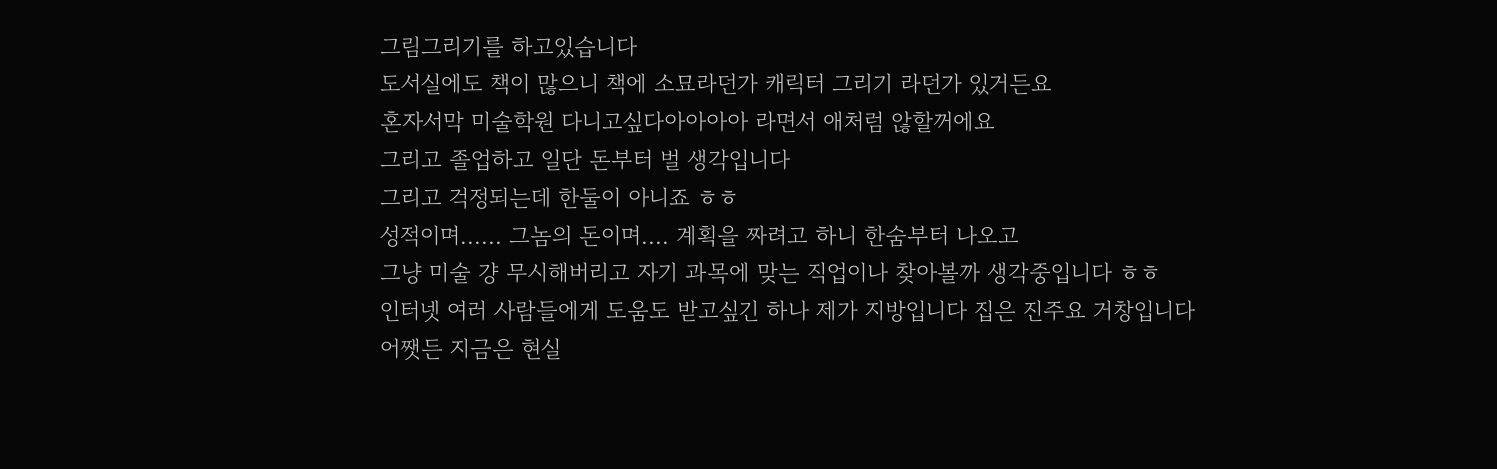그림그리기를 하고있습니다
도서실에도 책이 많으니 책에 소묘라던가 캐릭터 그리기 라던가 있거든요
혼자서막 미술학원 다니고싶다아아아아 라면서 애처럼 않할꺼에요
그리고 졸업하고 일단 돈부터 벌 생각입니다
그리고 걱정되는데 한둘이 아니죠 ㅎㅎ
성적이며...... 그놈의 돈이며.... 계획을 짜려고 하니 한숨부터 나오고
그냥 미술 걍 무시해버리고 자기 과목에 맞는 직업이나 찾아볼까 생각중입니다 ㅎㅎ
인터넷 여러 사람들에게 도움도 받고싶긴 하나 제가 지방입니다 집은 진주요 거창입니다
어쨋든 지금은 현실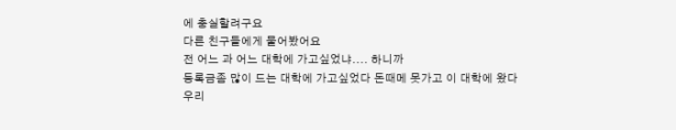에 충실할려구요
다른 친구들에게 물어봤어요
전 어느 과 어느 대학에 가고싶었냐.... 하니까
등록금좀 많이 드는 대학에 가고싶었다 돈때메 못가고 이 대학에 왔다
우리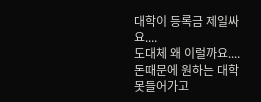대학이 등록금 제일싸요....
도대체 왜 이럴까요.... 돈때문에 원하는 대학 못들어가고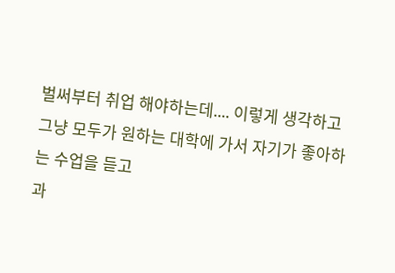벌써부터 취업 해야하는데.... 이렇게 생각하고
그냥 모두가 원하는 대학에 가서 자기가 좋아하는 수업을 듣고
과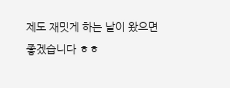제도 재밋게 하는 날이 왔으면 좋겠습니다 ㅎㅎ